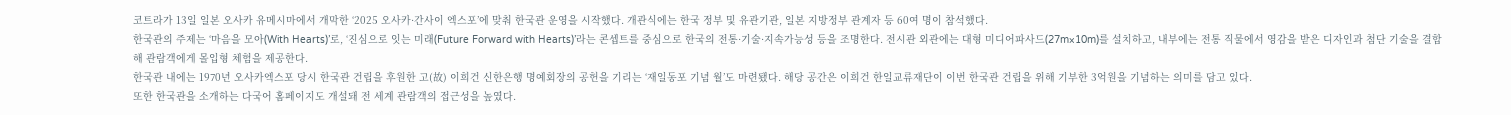코트라가 13일 일본 오사카 유메시마에서 개막한 ‘2025 오사카·간사이 엑스포’에 맞춰 한국관 운영을 시작했다. 개관식에는 한국 정부 및 유관기관, 일본 지방정부 관계자 등 60여 명이 참석했다.
한국관의 주제는 ‘마음을 모아(With Hearts)’로, ‘진심으로 잇는 미래(Future Forward with Hearts)’라는 콘셉트를 중심으로 한국의 전통·기술·지속가능성 등을 조명한다. 전시관 외관에는 대형 미디어파사드(27m×10m)를 설치하고, 내부에는 전통 직물에서 영감을 받은 디자인과 첨단 기술을 결합해 관람객에게 몰입형 체험을 제공한다.
한국관 내에는 1970년 오사카엑스포 당시 한국관 건립을 후원한 고(故) 이희건 신한은행 명예회장의 공헌을 기리는 ‘재일동포 기념 월’도 마련됐다. 해당 공간은 이희건 한일교류재단이 이번 한국관 건립을 위해 기부한 3억원을 기념하는 의미를 담고 있다.
또한 한국관을 소개하는 다국어 홈페이지도 개설돼 전 세계 관람객의 접근성을 높였다.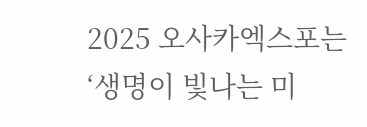2025 오사카엑스포는 ‘생명이 빛나는 미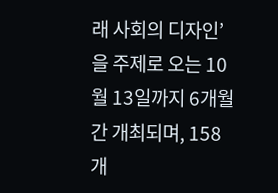래 사회의 디자인’을 주제로 오는 10월 13일까지 6개월간 개최되며, 158개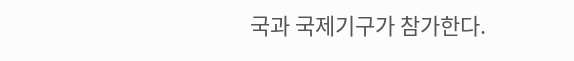국과 국제기구가 참가한다.